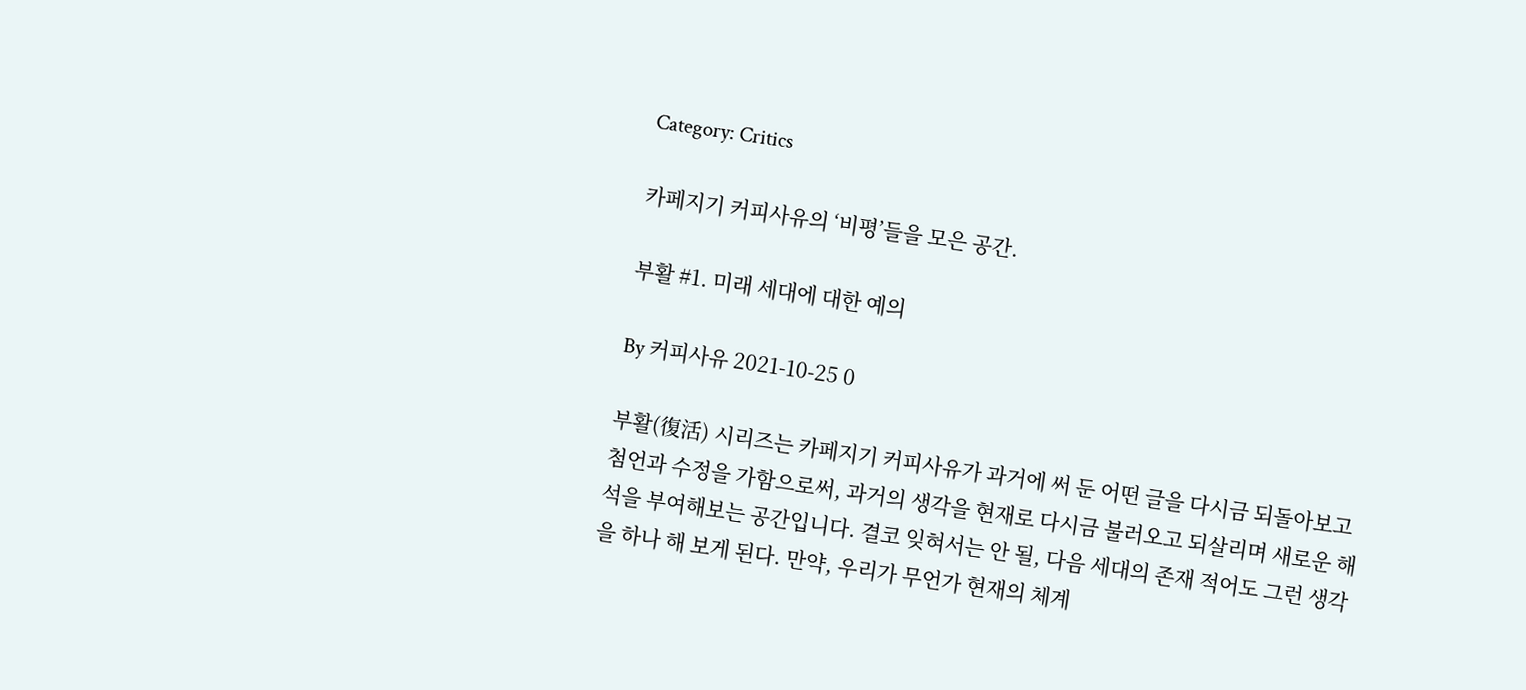Category: Critics

카페지기 커피사유의 ‘비평’들을 모은 공간.

부활 #1. 미래 세대에 대한 예의

By 커피사유 2021-10-25 0

부활(復活) 시리즈는 카페지기 커피사유가 과거에 써 둔 어떤 글을 다시금 되돌아보고 첨언과 수정을 가함으로써, 과거의 생각을 현재로 다시금 불러오고 되살리며 새로운 해석을 부여해보는 공간입니다. 결코 잊혀서는 안 될, 다음 세대의 존재 적어도 그런 생각을 하나 해 보게 된다. 만약, 우리가 무언가 현재의 체계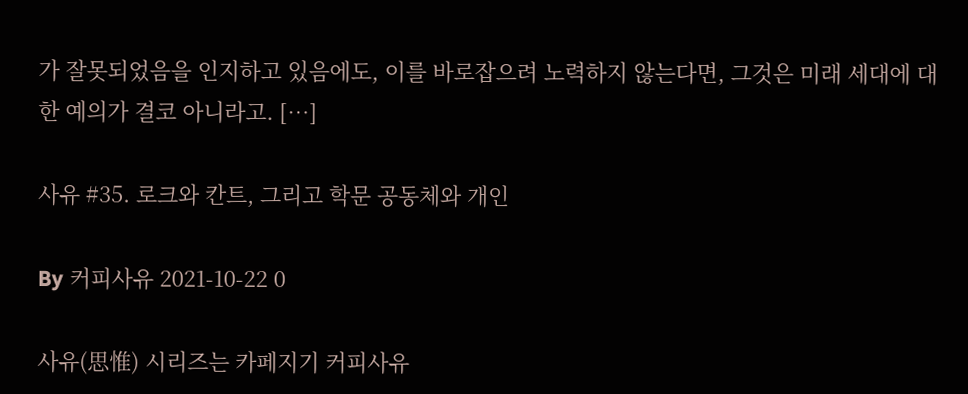가 잘못되었음을 인지하고 있음에도, 이를 바로잡으려 노력하지 않는다면, 그것은 미래 세대에 대한 예의가 결코 아니라고. […]

사유 #35. 로크와 칸트, 그리고 학문 공동체와 개인

By 커피사유 2021-10-22 0

사유(思惟) 시리즈는 카페지기 커피사유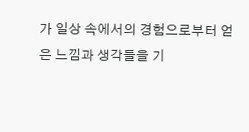가 일상 속에서의 경험으로부터 얻은 느낌과 생각들을 기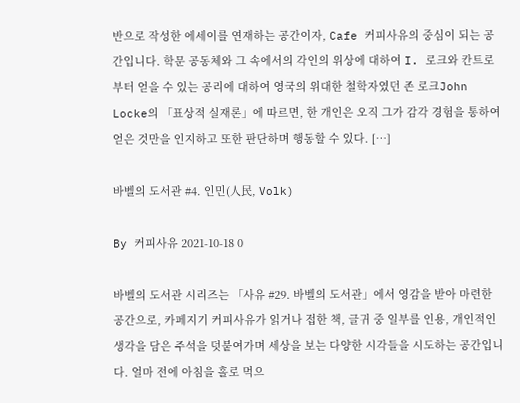반으로 작성한 에세이를 연재하는 공간이자, Cafe 커피사유의 중심이 되는 공간입니다. 학문 공동체와 그 속에서의 각인의 위상에 대하여 I. 로크와 칸트로부터 얻을 수 있는 공리에 대하여 영국의 위대한 철학자였던 존 로크John Locke의 「표상적 실재론」에 따르면, 한 개인은 오직 그가 감각 경험을 통하여 얻은 것만을 인지하고 또한 판단하며 행동할 수 있다. […]

바벨의 도서관 #4. 인민(人民, Volk)

By 커피사유 2021-10-18 0

바벨의 도서관 시리즈는 「사유 #29. 바벨의 도서관」에서 영감을 받아 마련한 공간으로, 카페지기 커피사유가 읽거나 접한 책, 글귀 중 일부를 인용, 개인적인 생각을 담은 주석을 덧붙여가며 세상을 보는 다양한 시각들을 시도하는 공간입니다. 얼마 전에 아침을 홀로 먹으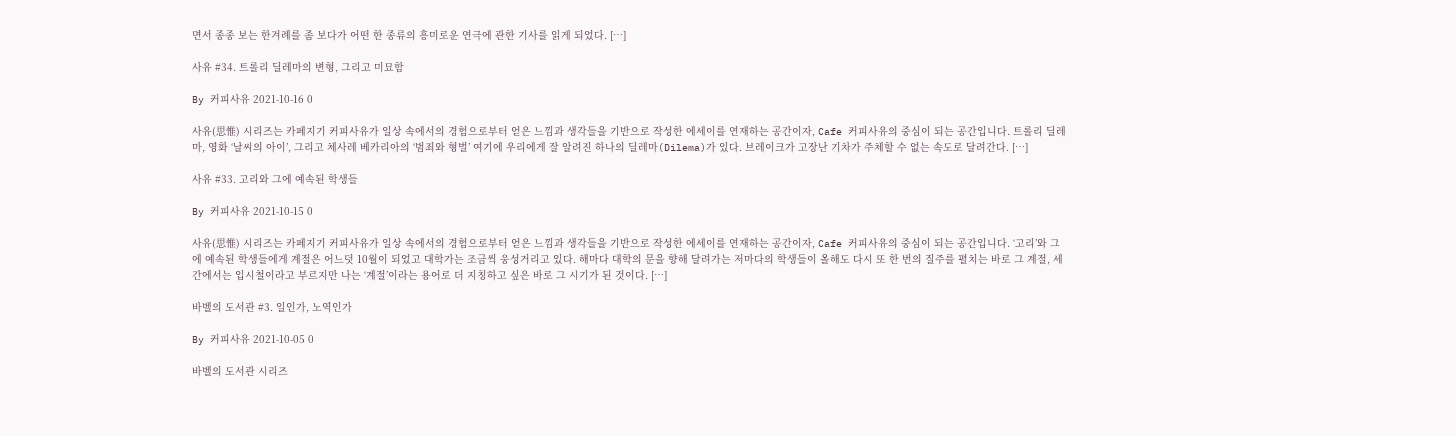면서 종종 보는 한겨례를 좀 보다가 어떤 한 종류의 흥미로운 연극에 관한 기사를 읽게 되었다. […]

사유 #34. 트롤리 딜레마의 변형, 그리고 미묘함

By 커피사유 2021-10-16 0

사유(思惟) 시리즈는 카페지기 커피사유가 일상 속에서의 경험으로부터 얻은 느낌과 생각들을 기반으로 작성한 에세이를 연재하는 공간이자, Cafe 커피사유의 중심이 되는 공간입니다. 트롤리 딜레마, 영화 ‘날씨의 아이’, 그리고 체사레 베카리아의 ‘범죄와 형벌’ 여기에 우리에게 잘 알려진 하나의 딜레마(Dilema)가 있다. 브레이크가 고장난 기차가 주체할 수 없는 속도로 달려간다. […]

사유 #33. 고리와 그에 예속된 학생들

By 커피사유 2021-10-15 0

사유(思惟) 시리즈는 카페지기 커피사유가 일상 속에서의 경험으로부터 얻은 느낌과 생각들을 기반으로 작성한 에세이를 연재하는 공간이자, Cafe 커피사유의 중심이 되는 공간입니다. ‘고리’와 그에 예속된 학생들에게 계절은 어느덧 10월이 되었고 대학가는 조금씩 웅성거리고 있다. 해마다 대학의 문을 향해 달려가는 저마다의 학생들이 올해도 다시 또 한 번의 질주를 펼치는 바로 그 계절, 세간에서는 입시철이라고 부르지만 나는 ‘계절’이라는 용어로 더 지칭하고 싶은 바로 그 시기가 된 것이다. […]

바벨의 도서관 #3. 일인가, 노역인가

By 커피사유 2021-10-05 0

바벨의 도서관 시리즈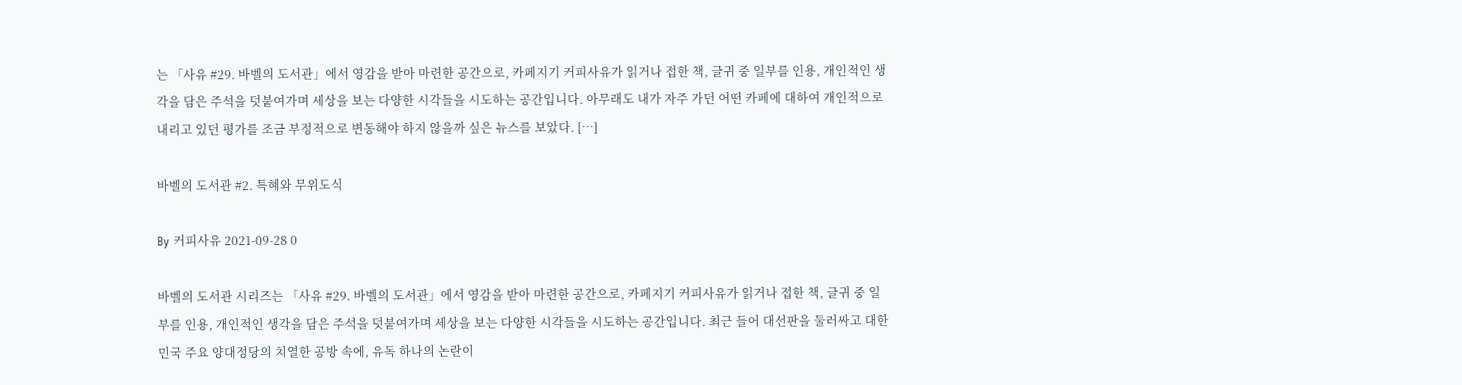는 「사유 #29. 바벨의 도서관」에서 영감을 받아 마련한 공간으로, 카페지기 커피사유가 읽거나 접한 책, 글귀 중 일부를 인용, 개인적인 생각을 담은 주석을 덧붙여가며 세상을 보는 다양한 시각들을 시도하는 공간입니다. 아무래도 내가 자주 가던 어떤 카페에 대하여 개인적으로 내리고 있던 평가를 조금 부정적으로 변동해야 하지 않을까 싶은 뉴스를 보았다. […]

바벨의 도서관 #2. 특혜와 무위도식

By 커피사유 2021-09-28 0

바벨의 도서관 시리즈는 「사유 #29. 바벨의 도서관」에서 영감을 받아 마련한 공간으로, 카페지기 커피사유가 읽거나 접한 책, 글귀 중 일부를 인용, 개인적인 생각을 담은 주석을 덧붙여가며 세상을 보는 다양한 시각들을 시도하는 공간입니다. 최근 들어 대선판을 둘러싸고 대한민국 주요 양대정당의 치열한 공방 속에, 유독 하나의 논란이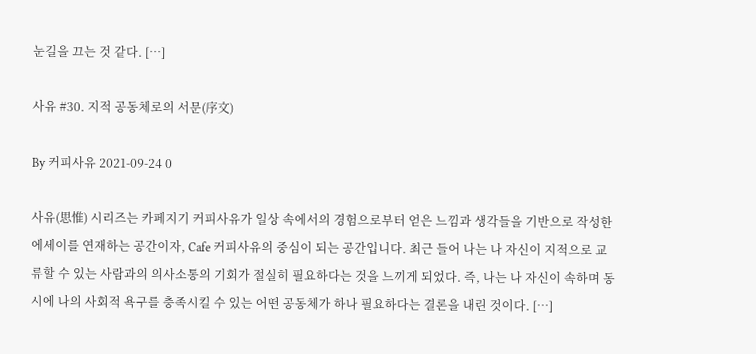눈길을 끄는 것 같다. […]

사유 #30. 지적 공동체로의 서문(序文)

By 커피사유 2021-09-24 0

사유(思惟) 시리즈는 카페지기 커피사유가 일상 속에서의 경험으로부터 얻은 느낌과 생각들을 기반으로 작성한 에세이를 연재하는 공간이자, Cafe 커피사유의 중심이 되는 공간입니다. 최근 들어 나는 나 자신이 지적으로 교류할 수 있는 사람과의 의사소통의 기회가 절실히 필요하다는 것을 느끼게 되었다. 즉, 나는 나 자신이 속하며 동시에 나의 사회적 욕구를 충족시킬 수 있는 어떤 공동체가 하나 필요하다는 결론을 내린 것이다. […]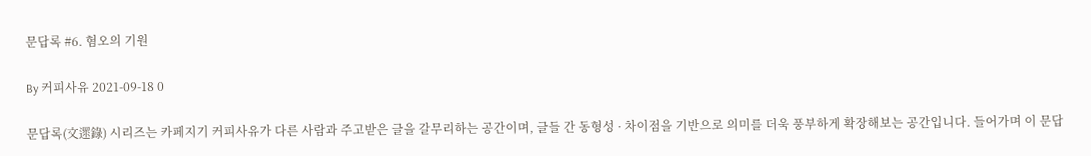문답록 #6. 혐오의 기원

By 커피사유 2021-09-18 0

문답록(文遝錄) 시리즈는 카페지기 커피사유가 다른 사람과 주고받은 글을 갈무리하는 공간이며, 글들 간 동형성 · 차이점을 기반으로 의미를 더욱 풍부하게 확장해보는 공간입니다. 들어가며 이 문답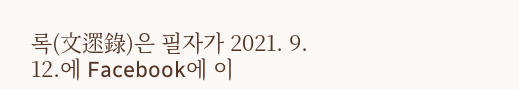록(文遝錄)은 필자가 2021. 9. 12.에 Facebook에 이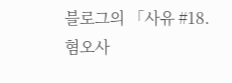블로그의 「사유 #18. 혐오사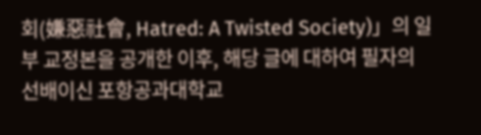회(嫌惡社會, Hatred: A Twisted Society)」의 일부 교정본을 공개한 이후, 해당 글에 대하여 필자의 선배이신 포항공과대학교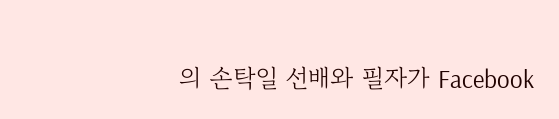의 손탁일 선배와 필자가 Facebook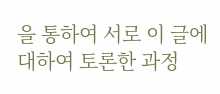을 통하여 서로 이 글에 대하여 토론한 과정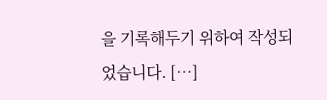을 기록해두기 위하여 작성되었습니다. […]